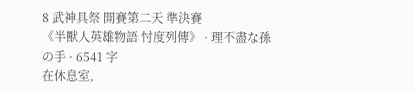8 武神具祭 開賽第二天 準決賽
《半獸人英雄物語 忖度列傳》 · 理不盡な孫の手 · 6541 字
在休息室,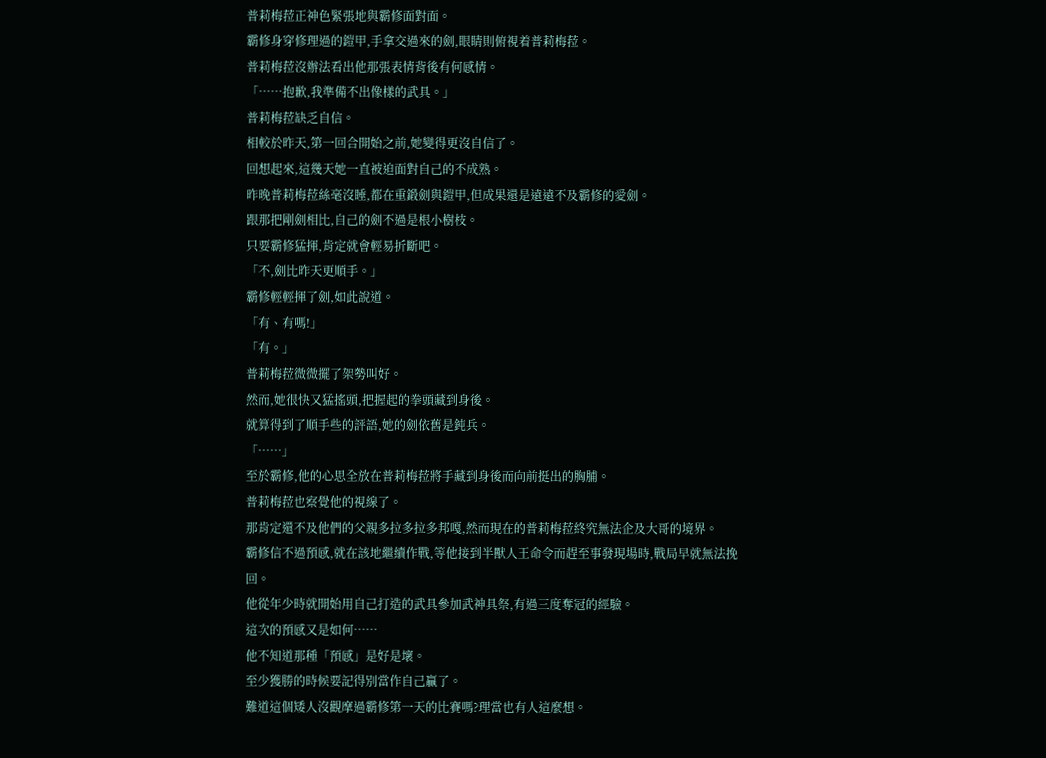普莉梅菈正神色緊張地與霸修面對面。
霸修身穿修理過的鎧甲,手拿交過來的劍,眼睛則俯視着普莉梅菈。
普莉梅菈沒辦法看出他那張表情背後有何感情。
「……抱歉,我準備不出像樣的武具。」
普莉梅菈缺乏自信。
相較於昨天,第一回合開始之前,她變得更沒自信了。
回想起來,這幾天她一直被迫面對自己的不成熟。
昨晚普莉梅菈絲毫沒睡,都在重鍛劍與鎧甲,但成果還是遠遠不及霸修的愛劍。
跟那把剛劍相比,自己的劍不過是根小樹枝。
只要霸修猛揮,肯定就會輕易折斷吧。
「不,劍比昨天更順手。」
霸修輕輕揮了劍,如此說道。
「有、有嗎!」
「有。」
普莉梅菈微微擺了架勢叫好。
然而,她很快又猛搖頭,把握起的拳頭藏到身後。
就算得到了順手些的評語,她的劍依舊是鈍兵。
「……」
至於霸修,他的心思全放在普莉梅菈將手藏到身後而向前挺出的胸脯。
普莉梅菈也察覺他的視線了。
那肯定還不及他們的父親多拉多拉多邦嘎,然而現在的普莉梅菈終究無法企及大哥的境界。
霸修信不過預感,就在該地繼續作戰,等他接到半獸人王命令而趕至事發現場時,戰局早就無法挽回。
他從年少時就開始用自己打造的武具參加武神具祭,有過三度奪冠的經驗。
這次的預感又是如何……
他不知道那種「預感」是好是壞。
至少獲勝的時候要記得別當作自己贏了。
難道這個矮人沒觀摩過霸修第一天的比賽嗎?理當也有人這麼想。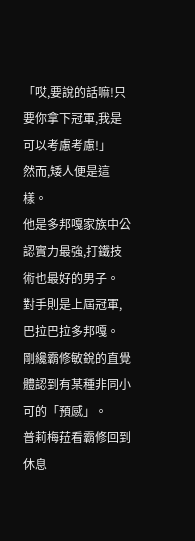「哎,要說的話嘛!只要你拿下冠軍,我是可以考慮考慮!」
然而,矮人便是這樣。
他是多邦嘎家族中公認實力最強,打鐵技術也最好的男子。
對手則是上屆冠軍,巴拉巴拉多邦嘎。
剛纔霸修敏銳的直覺體認到有某種非同小可的「預感」。
普莉梅菈看霸修回到休息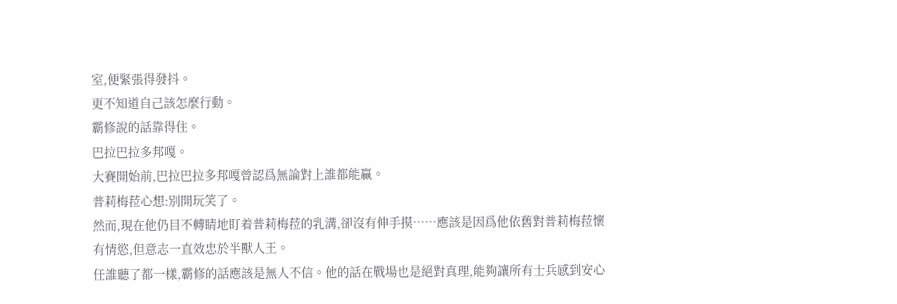室,便緊張得發抖。
更不知道自己該怎麼行動。
霸修說的話靠得住。
巴拉巴拉多邦嘎。
大賽開始前,巴拉巴拉多邦嘎曾認爲無論對上誰都能贏。
普莉梅菈心想:別開玩笑了。
然而,現在他仍目不轉睛地盯着普莉梅菈的乳溝,卻沒有伸手摸……應該是因爲他依舊對普莉梅菈懷有情慾,但意志一直效忠於半獸人王。
任誰聽了都一樣,霸修的話應該是無人不信。他的話在戰場也是絕對真理,能夠讓所有士兵感到安心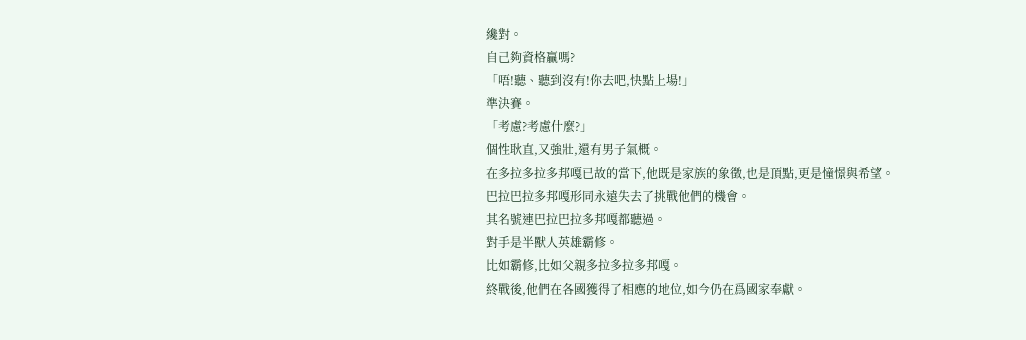纔對。
自己夠資格贏嗎?
「唔!聽、聽到沒有!你去吧,快點上場!」
準決賽。
「考慮?考慮什麼?」
個性耿直,又強壯,還有男子氣概。
在多拉多拉多邦嘎已故的當下,他既是家族的象徵,也是頂點,更是憧憬與希望。
巴拉巴拉多邦嘎形同永遠失去了挑戰他們的機會。
其名號連巴拉巴拉多邦嘎都聽過。
對手是半獸人英雄霸修。
比如霸修,比如父親多拉多拉多邦嘎。
終戰後,他們在各國獲得了相應的地位,如今仍在爲國家奉獻。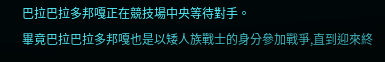巴拉巴拉多邦嘎正在競技場中央等待對手。
畢竟巴拉巴拉多邦嘎也是以矮人族戰士的身分參加戰爭,直到迎來終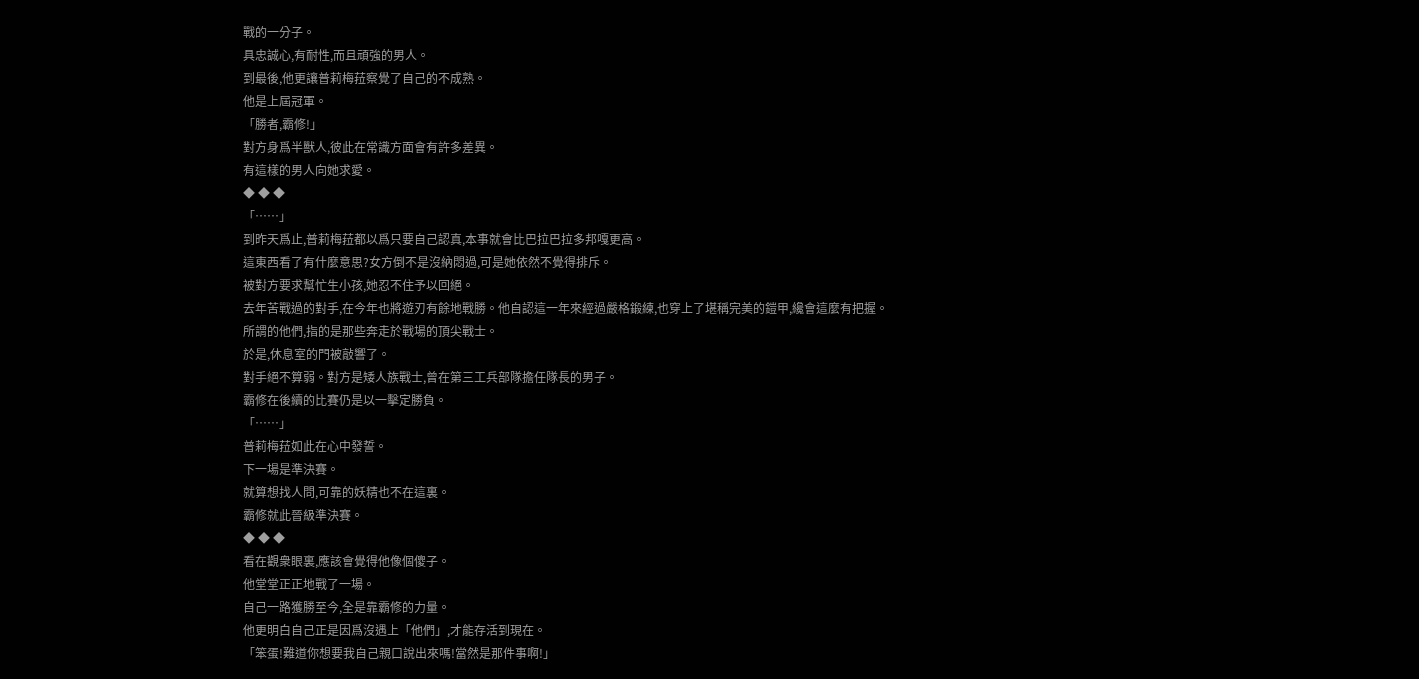戰的一分子。
具忠誠心,有耐性,而且頑強的男人。
到最後,他更讓普莉梅菈察覺了自己的不成熟。
他是上屆冠軍。
「勝者,霸修!」
對方身爲半獸人,彼此在常識方面會有許多差異。
有這樣的男人向她求愛。
◆ ◆ ◆
「……」
到昨天爲止,普莉梅菈都以爲只要自己認真,本事就會比巴拉巴拉多邦嘎更高。
這東西看了有什麼意思?女方倒不是沒納悶過,可是她依然不覺得排斥。
被對方要求幫忙生小孩,她忍不住予以回絕。
去年苦戰過的對手,在今年也將遊刃有餘地戰勝。他自認這一年來經過嚴格鍛練,也穿上了堪稱完美的鎧甲,纔會這麼有把握。
所謂的他們,指的是那些奔走於戰場的頂尖戰士。
於是,休息室的門被敲響了。
對手絕不算弱。對方是矮人族戰士,曾在第三工兵部隊擔任隊長的男子。
霸修在後續的比賽仍是以一擊定勝負。
「……」
普莉梅菈如此在心中發誓。
下一場是準決賽。
就算想找人問,可靠的妖精也不在這裏。
霸修就此晉級準決賽。
◆ ◆ ◆
看在觀衆眼裏,應該會覺得他像個傻子。
他堂堂正正地戰了一場。
自己一路獲勝至今,全是靠霸修的力量。
他更明白自己正是因爲沒遇上「他們」,才能存活到現在。
「笨蛋!難道你想要我自己親口說出來嗎!當然是那件事啊!」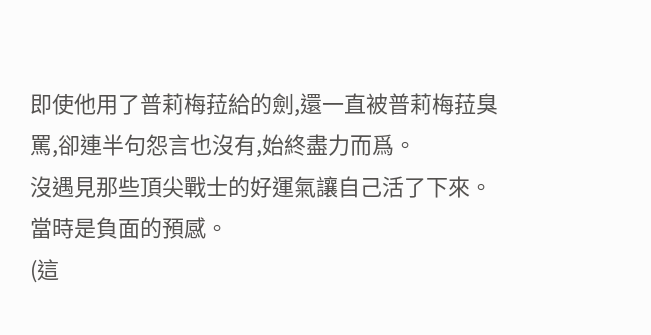即使他用了普莉梅菈給的劍,還一直被普莉梅菈臭罵,卻連半句怨言也沒有,始終盡力而爲。
沒遇見那些頂尖戰士的好運氣讓自己活了下來。
當時是負面的預感。
(這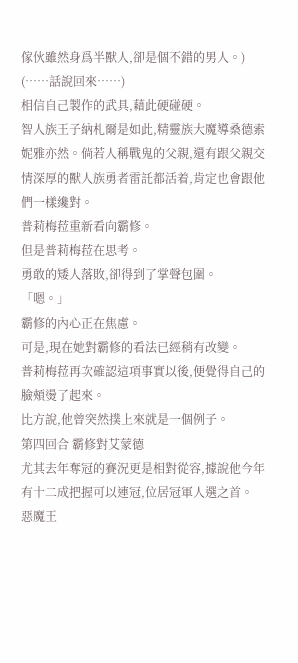傢伙雖然身爲半獸人,卻是個不錯的男人。)
(……話說回來……)
相信自己製作的武具,藉此硬碰硬。
智人族王子納札爾是如此,精靈族大魔導桑德索妮雅亦然。倘若人稱戰鬼的父親,還有跟父親交情深厚的獸人族勇者雷託都活着,肯定也會跟他們一樣纔對。
普莉梅菈重新看向霸修。
但是普莉梅菈在思考。
勇敢的矮人落敗,卻得到了掌聲包圍。
「嗯。」
霸修的內心正在焦慮。
可是,現在她對霸修的看法已經稍有改變。
普莉梅菈再次確認這項事實以後,便覺得自己的臉頰燙了起來。
比方說,他曾突然撲上來就是一個例子。
第四回合 霸修對艾蒙德
尤其去年奪冠的賽況更是相對從容,據說他今年有十二成把握可以連冠,位居冠軍人選之首。
惡魔王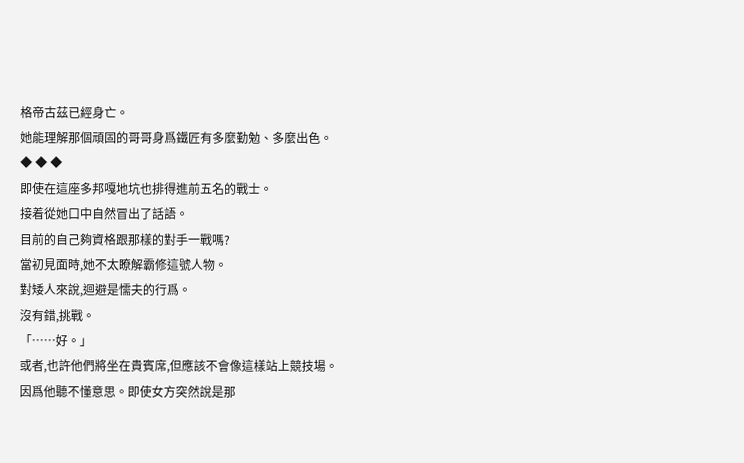格帝古茲已經身亡。
她能理解那個頑固的哥哥身爲鐵匠有多麼勤勉、多麼出色。
◆ ◆ ◆
即使在這座多邦嘎地坑也排得進前五名的戰士。
接着從她口中自然冒出了話語。
目前的自己夠資格跟那樣的對手一戰嗎?
當初見面時,她不太瞭解霸修這號人物。
對矮人來說,迴避是懦夫的行爲。
沒有錯,挑戰。
「……好。」
或者,也許他們將坐在貴賓席,但應該不會像這樣站上競技場。
因爲他聽不懂意思。即使女方突然說是那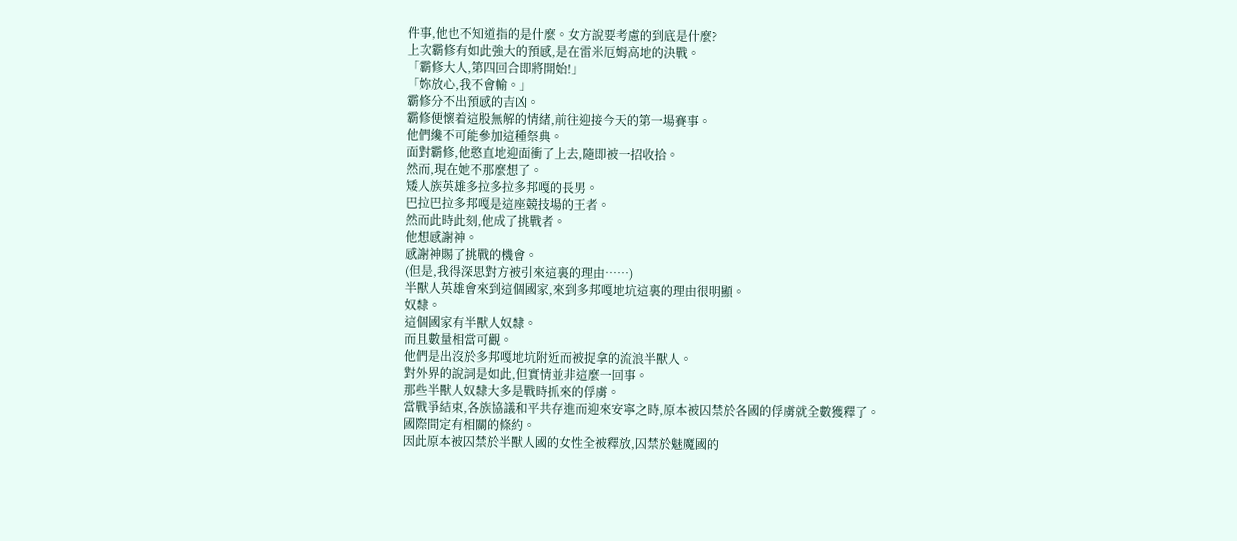件事,他也不知道指的是什麼。女方說要考慮的到底是什麼?
上次霸修有如此強大的預感,是在雷米厄姆高地的決戰。
「霸修大人,第四回合即將開始!」
「妳放心,我不會輸。」
霸修分不出預感的吉凶。
霸修便懷着這股無解的情緒,前往迎接今天的第一場賽事。
他們纔不可能參加這種祭典。
面對霸修,他憨直地迎面衝了上去,隨即被一招收拾。
然而,現在她不那麼想了。
矮人族英雄多拉多拉多邦嘎的長男。
巴拉巴拉多邦嘎是這座競技場的王者。
然而此時此刻,他成了挑戰者。
他想感謝神。
感謝神賜了挑戰的機會。
(但是,我得深思對方被引來這裏的理由……)
半獸人英雄會來到這個國家,來到多邦嘎地坑這裏的理由很明顯。
奴隸。
這個國家有半獸人奴隸。
而且數量相當可觀。
他們是出沒於多邦嘎地坑附近而被捉拿的流浪半獸人。
對外界的說詞是如此,但實情並非這麼一回事。
那些半獸人奴隸大多是戰時抓來的俘虜。
當戰爭結束,各族協議和平共存進而迎來安寧之時,原本被囚禁於各國的俘虜就全數獲釋了。
國際間定有相關的條約。
因此原本被囚禁於半獸人國的女性全被釋放,囚禁於魅魔國的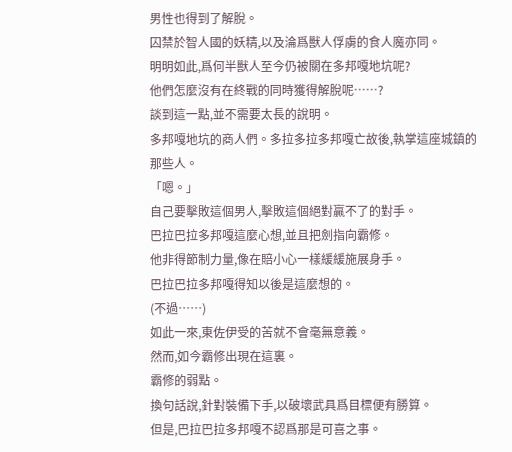男性也得到了解脫。
囚禁於智人國的妖精,以及淪爲獸人俘虜的食人魔亦同。
明明如此,爲何半獸人至今仍被關在多邦嘎地坑呢?
他們怎麼沒有在終戰的同時獲得解脫呢……?
談到這一點,並不需要太長的說明。
多邦嘎地坑的商人們。多拉多拉多邦嘎亡故後,執掌這座城鎮的那些人。
「嗯。」
自己要擊敗這個男人,擊敗這個絕對贏不了的對手。
巴拉巴拉多邦嘎這麼心想,並且把劍指向霸修。
他非得節制力量,像在賠小心一樣緩緩施展身手。
巴拉巴拉多邦嘎得知以後是這麼想的。
(不過……)
如此一來,東佐伊受的苦就不會毫無意義。
然而,如今霸修出現在這裏。
霸修的弱點。
換句話說,針對裝備下手,以破壞武具爲目標便有勝算。
但是,巴拉巴拉多邦嘎不認爲那是可喜之事。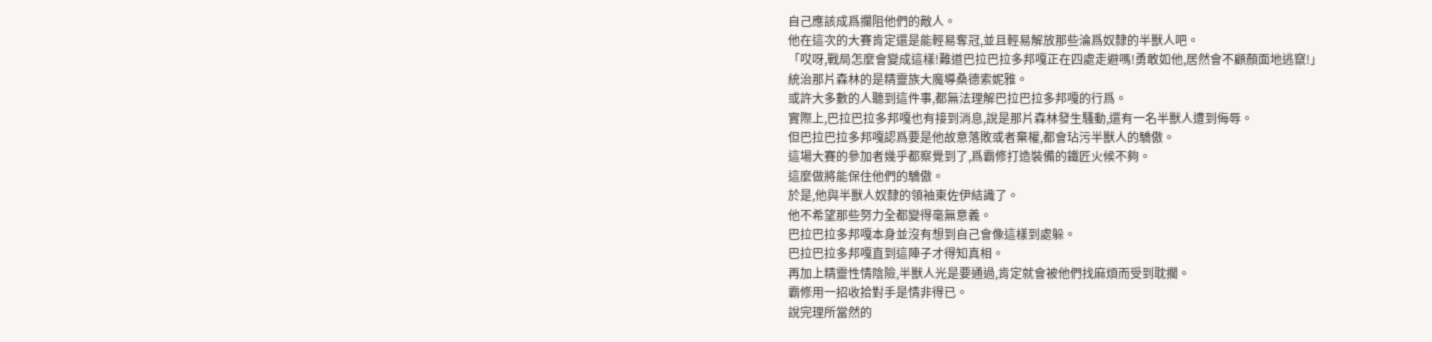自己應該成爲攔阻他們的敵人。
他在這次的大賽肯定還是能輕易奪冠,並且輕易解放那些淪爲奴隸的半獸人吧。
「哎呀,戰局怎麼會變成這樣!難道巴拉巴拉多邦嘎正在四處走避嗎!勇敢如他,居然會不顧顏面地逃竄!」
統治那片森林的是精靈族大魔導桑德索妮雅。
或許大多數的人聽到這件事,都無法理解巴拉巴拉多邦嘎的行爲。
實際上,巴拉巴拉多邦嘎也有接到消息,說是那片森林發生騷動,還有一名半獸人遭到侮辱。
但巴拉巴拉多邦嘎認爲要是他故意落敗或者棄權,都會玷污半獸人的驕傲。
這場大賽的參加者幾乎都察覺到了,爲霸修打造裝備的鐵匠火候不夠。
這麼做將能保住他們的驕傲。
於是,他與半獸人奴隸的領袖東佐伊結識了。
他不希望那些努力全都變得毫無意義。
巴拉巴拉多邦嘎本身並沒有想到自己會像這樣到處躲。
巴拉巴拉多邦嘎直到這陣子才得知真相。
再加上精靈性情陰險,半獸人光是要通過,肯定就會被他們找麻煩而受到耽擱。
霸修用一招收拾對手是情非得已。
說完理所當然的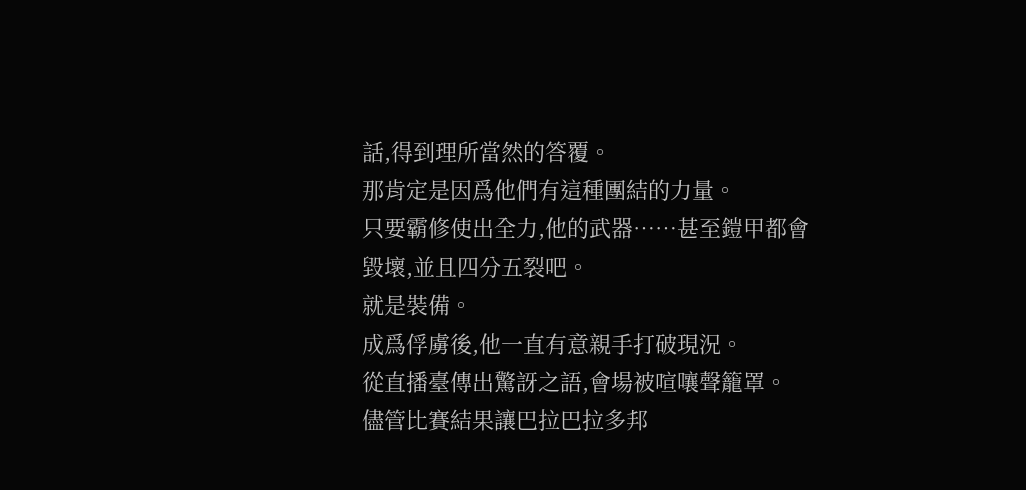話,得到理所當然的答覆。
那肯定是因爲他們有這種團結的力量。
只要霸修使出全力,他的武器……甚至鎧甲都會毀壞,並且四分五裂吧。
就是裝備。
成爲俘虜後,他一直有意親手打破現況。
從直播臺傳出驚訝之語,會場被喧嚷聲籠罩。
儘管比賽結果讓巴拉巴拉多邦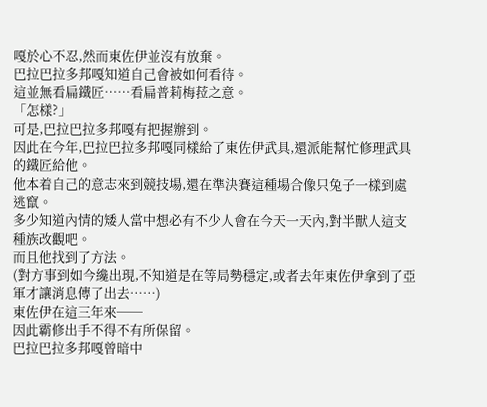嘎於心不忍,然而東佐伊並沒有放棄。
巴拉巴拉多邦嘎知道自己會被如何看待。
這並無看扁鐵匠……看扁普莉梅菈之意。
「怎樣?」
可是,巴拉巴拉多邦嘎有把握辦到。
因此在今年,巴拉巴拉多邦嘎同樣給了東佐伊武具,還派能幫忙修理武具的鐵匠給他。
他本着自己的意志來到競技場,還在準決賽這種場合像只兔子一樣到處逃竄。
多少知道內情的矮人當中想必有不少人會在今天一天內,對半獸人這支種族改觀吧。
而且他找到了方法。
(對方事到如今纔出現,不知道是在等局勢穩定,或者去年東佐伊拿到了亞軍才讓消息傳了出去……)
東佐伊在這三年來──
因此霸修出手不得不有所保留。
巴拉巴拉多邦嘎曾暗中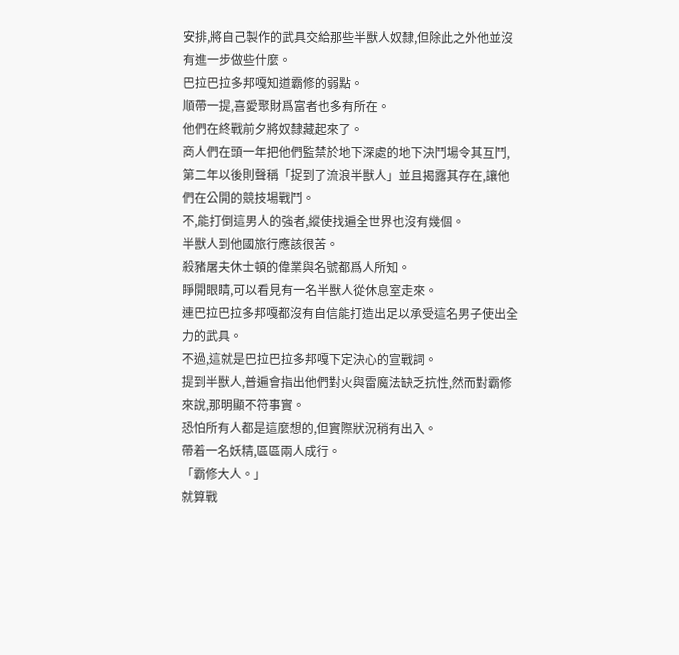安排,將自己製作的武具交給那些半獸人奴隸,但除此之外他並沒有進一步做些什麼。
巴拉巴拉多邦嘎知道霸修的弱點。
順帶一提,喜愛聚財爲富者也多有所在。
他們在終戰前夕將奴隸藏起來了。
商人們在頭一年把他們監禁於地下深處的地下決鬥場令其互鬥,第二年以後則聲稱「捉到了流浪半獸人」並且揭露其存在,讓他們在公開的競技場戰鬥。
不,能打倒這男人的強者,縱使找遍全世界也沒有幾個。
半獸人到他國旅行應該很苦。
殺豬屠夫休士頓的偉業與名號都爲人所知。
睜開眼睛,可以看見有一名半獸人從休息室走來。
連巴拉巴拉多邦嘎都沒有自信能打造出足以承受這名男子使出全力的武具。
不過,這就是巴拉巴拉多邦嘎下定決心的宣戰詞。
提到半獸人,普遍會指出他們對火與雷魔法缺乏抗性,然而對霸修來說,那明顯不符事實。
恐怕所有人都是這麼想的,但實際狀況稍有出入。
帶着一名妖精,區區兩人成行。
「霸修大人。」
就算戰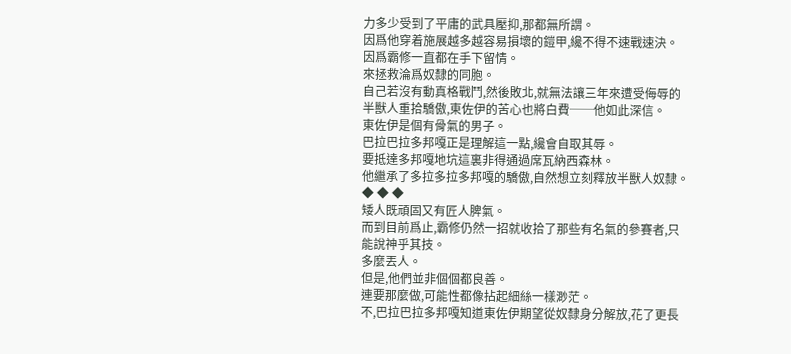力多少受到了平庸的武具壓抑,那都無所謂。
因爲他穿着施展越多越容易損壞的鎧甲,纔不得不速戰速決。
因爲霸修一直都在手下留情。
來拯救淪爲奴隸的同胞。
自己若沒有動真格戰鬥,然後敗北,就無法讓三年來遭受侮辱的半獸人重拾驕傲,東佐伊的苦心也將白費──他如此深信。
東佐伊是個有骨氣的男子。
巴拉巴拉多邦嘎正是理解這一點,纔會自取其辱。
要抵達多邦嘎地坑這裏非得通過席瓦納西森林。
他繼承了多拉多拉多邦嘎的驕傲,自然想立刻釋放半獸人奴隸。
◆ ◆ ◆
矮人既頑固又有匠人脾氣。
而到目前爲止,霸修仍然一招就收拾了那些有名氣的參賽者,只能說神乎其技。
多麼丟人。
但是,他們並非個個都良善。
連要那麼做,可能性都像拈起細絲一樣渺茫。
不,巴拉巴拉多邦嘎知道東佐伊期望從奴隸身分解放,花了更長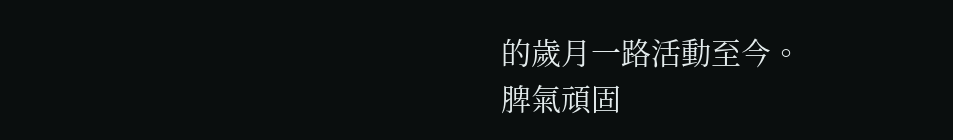的歲月一路活動至今。
脾氣頑固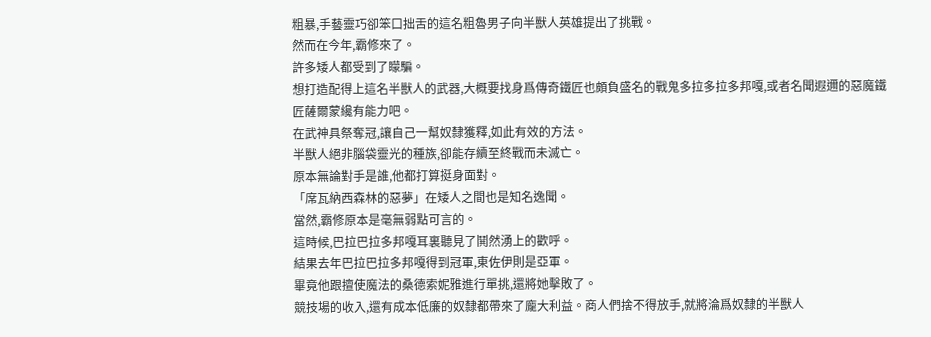粗暴,手藝靈巧卻笨口拙舌的這名粗魯男子向半獸人英雄提出了挑戰。
然而在今年,霸修來了。
許多矮人都受到了矇騙。
想打造配得上這名半獸人的武器,大概要找身爲傳奇鐵匠也頗負盛名的戰鬼多拉多拉多邦嘎,或者名聞遐邇的惡魔鐵匠薩爾蒙纔有能力吧。
在武神具祭奪冠,讓自己一幫奴隸獲釋,如此有效的方法。
半獸人絕非腦袋靈光的種族,卻能存續至終戰而未滅亡。
原本無論對手是誰,他都打算挺身面對。
「席瓦納西森林的惡夢」在矮人之間也是知名逸聞。
當然,霸修原本是毫無弱點可言的。
這時候,巴拉巴拉多邦嘎耳裏聽見了鬨然湧上的歡呼。
結果去年巴拉巴拉多邦嘎得到冠軍,東佐伊則是亞軍。
畢竟他跟擅使魔法的桑德索妮雅進行單挑,還將她擊敗了。
競技場的收入,還有成本低廉的奴隸都帶來了龐大利益。商人們捨不得放手,就將淪爲奴隸的半獸人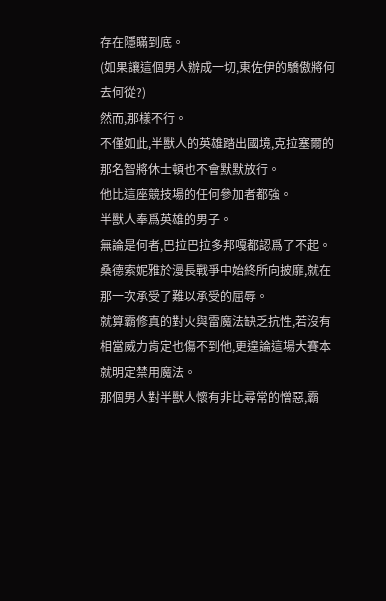存在隱瞞到底。
(如果讓這個男人辦成一切,東佐伊的驕傲將何去何從?)
然而,那樣不行。
不僅如此,半獸人的英雄踏出國境,克拉塞爾的那名智將休士頓也不會默默放行。
他比這座競技場的任何參加者都強。
半獸人奉爲英雄的男子。
無論是何者,巴拉巴拉多邦嘎都認爲了不起。
桑德索妮雅於漫長戰爭中始終所向披靡,就在那一次承受了難以承受的屈辱。
就算霸修真的對火與雷魔法缺乏抗性,若沒有相當威力肯定也傷不到他,更遑論這場大賽本就明定禁用魔法。
那個男人對半獸人懷有非比尋常的憎惡,霸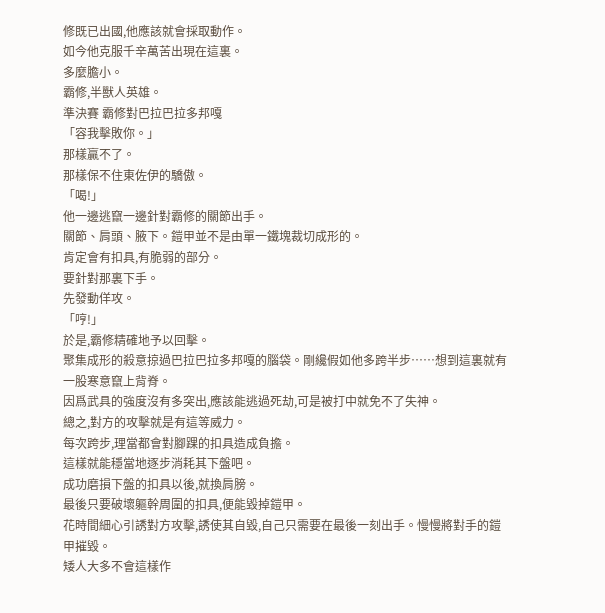修既已出國,他應該就會採取動作。
如今他克服千辛萬苦出現在這裏。
多麼膽小。
霸修,半獸人英雄。
準決賽 霸修對巴拉巴拉多邦嘎
「容我擊敗你。」
那樣贏不了。
那樣保不住東佐伊的驕傲。
「喝!」
他一邊逃竄一邊針對霸修的關節出手。
關節、肩頭、腋下。鎧甲並不是由單一鐵塊裁切成形的。
肯定會有扣具,有脆弱的部分。
要針對那裏下手。
先發動佯攻。
「哼!」
於是,霸修精確地予以回擊。
聚集成形的殺意掠過巴拉巴拉多邦嘎的腦袋。剛纔假如他多跨半步……想到這裏就有一股寒意竄上背脊。
因爲武具的強度沒有多突出,應該能逃過死劫,可是被打中就免不了失神。
總之,對方的攻擊就是有這等威力。
每次跨步,理當都會對腳踝的扣具造成負擔。
這樣就能穩當地逐步消耗其下盤吧。
成功磨損下盤的扣具以後,就換肩膀。
最後只要破壞軀幹周圍的扣具,便能毀掉鎧甲。
花時間細心引誘對方攻擊,誘使其自毀,自己只需要在最後一刻出手。慢慢將對手的鎧甲摧毀。
矮人大多不會這樣作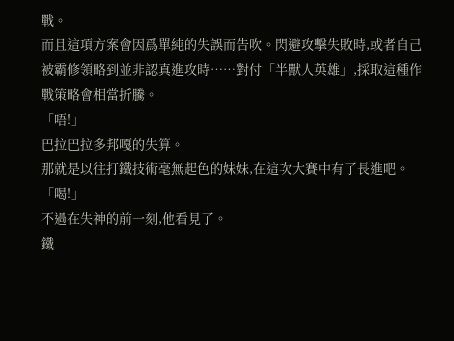戰。
而且這項方案會因爲單純的失誤而告吹。閃避攻擊失敗時,或者自己被霸修領略到並非認真進攻時……對付「半獸人英雄」,採取這種作戰策略會相當折騰。
「唔!」
巴拉巴拉多邦嘎的失算。
那就是以往打鐵技術毫無起色的妹妹,在這次大賽中有了長進吧。
「喝!」
不過在失神的前一刻,他看見了。
鐵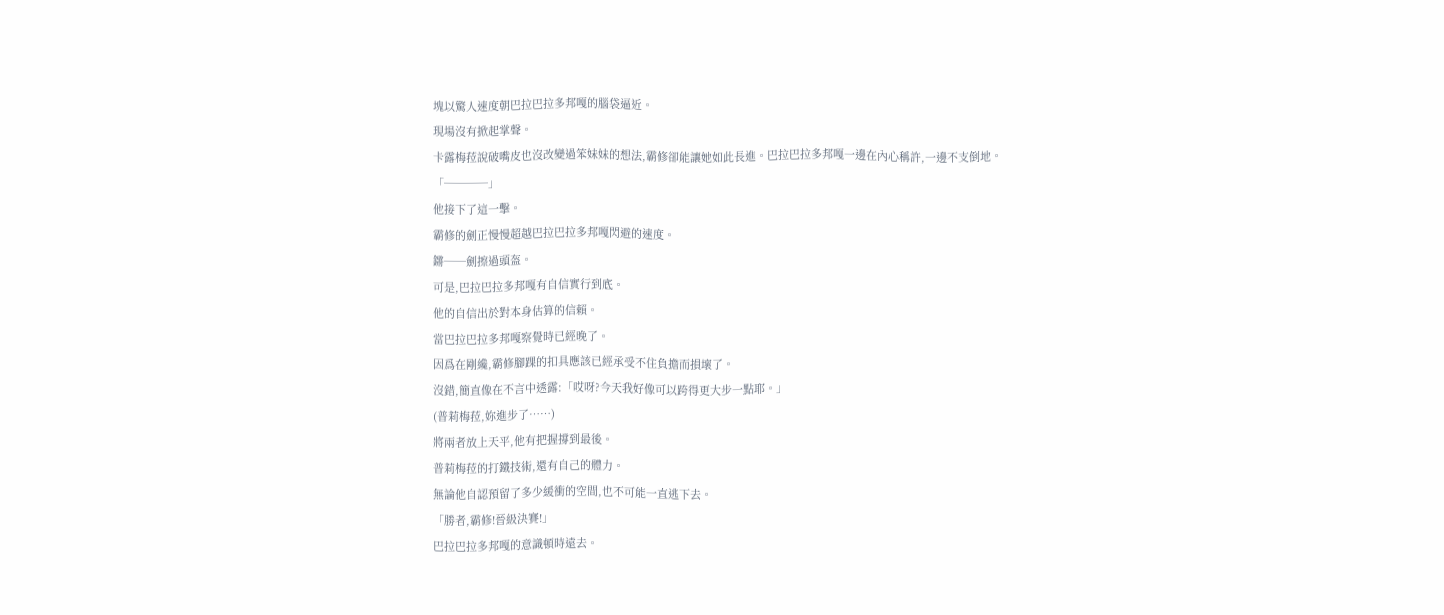塊以驚人速度朝巴拉巴拉多邦嘎的腦袋逼近。
現場沒有掀起掌聲。
卡露梅菈說破嘴皮也沒改變過笨妹妹的想法,霸修卻能讓她如此長進。巴拉巴拉多邦嘎一邊在內心稱許,一邊不支倒地。
「────」
他接下了這一擊。
霸修的劍正慢慢超越巴拉巴拉多邦嘎閃避的速度。
鏘──劍擦過頭盔。
可是,巴拉巴拉多邦嘎有自信實行到底。
他的自信出於對本身估算的信賴。
當巴拉巴拉多邦嘎察覺時已經晚了。
因爲在剛纔,霸修腳踝的扣具應該已經承受不住負擔而損壞了。
沒錯,簡直像在不言中透露:「哎呀?今天我好像可以跨得更大步一點耶。」
(普莉梅菈,妳進步了……)
將兩者放上天平,他有把握撐到最後。
普莉梅菈的打鐵技術,還有自己的體力。
無論他自認預留了多少緩衝的空間,也不可能一直逃下去。
「勝者,霸修!晉級決賽!」
巴拉巴拉多邦嘎的意識頓時遠去。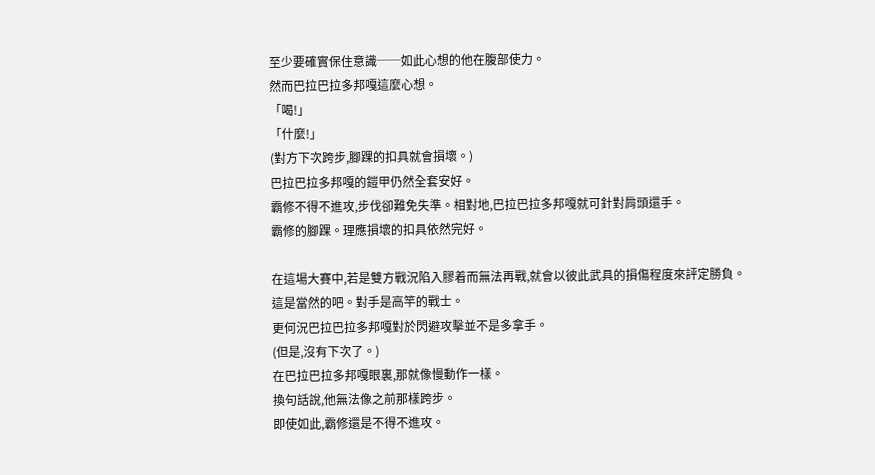至少要確實保住意識──如此心想的他在腹部使力。
然而巴拉巴拉多邦嘎這麼心想。
「喝!」
「什麼!」
(對方下次跨步,腳踝的扣具就會損壞。)
巴拉巴拉多邦嘎的鎧甲仍然全套安好。
霸修不得不進攻,步伐卻難免失準。相對地,巴拉巴拉多邦嘎就可針對肩頭還手。
霸修的腳踝。理應損壞的扣具依然完好。

在這場大賽中,若是雙方戰況陷入膠着而無法再戰,就會以彼此武具的損傷程度來評定勝負。
這是當然的吧。對手是高竿的戰士。
更何況巴拉巴拉多邦嘎對於閃避攻擊並不是多拿手。
(但是,沒有下次了。)
在巴拉巴拉多邦嘎眼裏,那就像慢動作一樣。
換句話說,他無法像之前那樣跨步。
即使如此,霸修還是不得不進攻。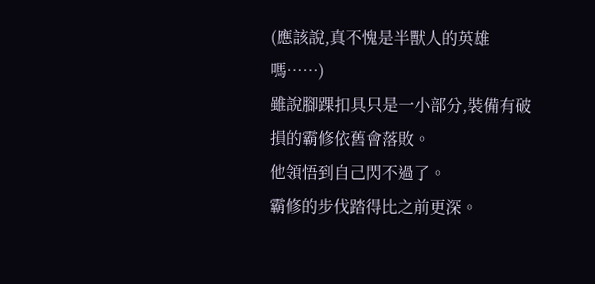(應該說,真不愧是半獸人的英雄嗎……)
雖說腳踝扣具只是一小部分,裝備有破損的霸修依舊會落敗。
他領悟到自己閃不過了。
霸修的步伐踏得比之前更深。